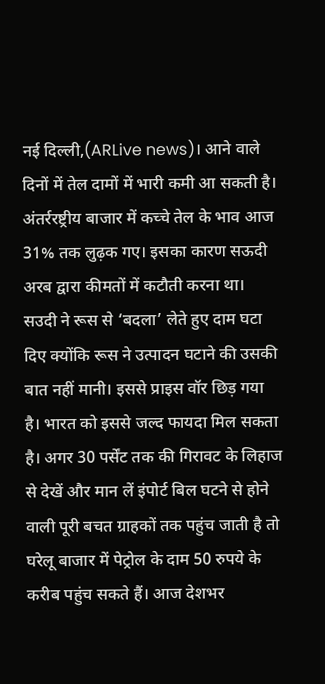नई दिल्ली,(ARLive news)। आने वाले दिनों में तेल दामों में भारी कमी आ सकती है। अंतर्ररष्ट्रीय बाजार में कच्चे तेल के भाव आज 31% तक लुढ़क गए। इसका कारण सऊदी अरब द्वारा कीमतों में कटौती करना था। सउदी ने रूस से ‘बदला’ लेते हुए दाम घटा दिए क्योंकि रूस ने उत्पादन घटाने की उसकी बात नहीं मानी। इससे प्राइस वॉर छिड़ गया है। भारत को इससे जल्द फायदा मिल सकता है। अगर 30 पर्सेंट तक की गिरावट के लिहाज से देखें और मान लें इंपोर्ट बिल घटने से होने वाली पूरी बचत ग्राहकों तक पहुंच जाती है तो घरेलू बाजार में पेट्रोल के दाम 50 रुपये के करीब पहुंच सकते हैं। आज देशभर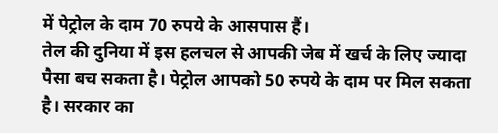में पेट्रोल के दाम 70 रुपये के आसपास हैं।
तेल की दुनिया में इस हलचल से आपकी जेब में खर्च के लिए ज्यादा पैसा बच सकता है। पेट्रोल आपको 50 रुपये के दाम पर मिल सकता है। सरकार का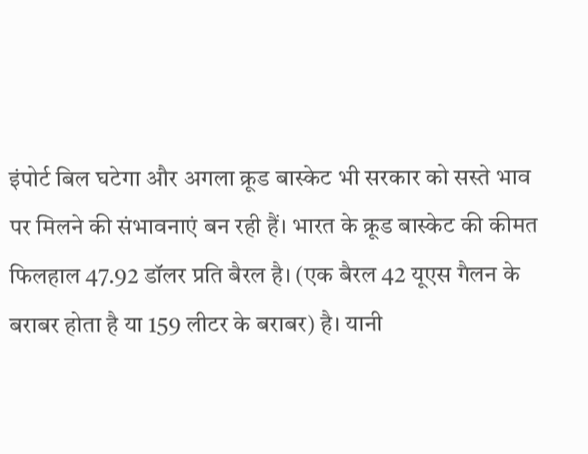इंपोर्ट बिल घटेगा और अगला क्रूड बास्केट भी सरकार को सस्ते भाव पर मिलने की संभावनाएं बन रही हैं। भारत के क्रूड बास्केट की कीमत फिलहाल 47.92 डॉलर प्रति बैरल है। (एक बैरल 42 यूएस गैलन के बराबर होता है या 159 लीटर के बराबर) है। यानी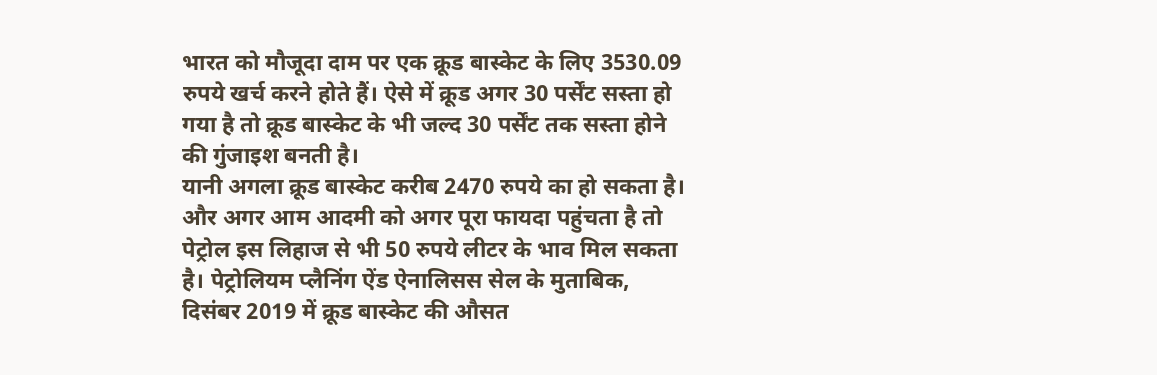भारत को मौजूदा दाम पर एक क्रूड बास्केट के लिए 3530.09 रुपये खर्च करने होते हैं। ऐसे में क्रूड अगर 30 पर्सेंट सस्ता हो गया है तो क्रूड बास्केट के भी जल्द 30 पर्सेंट तक सस्ता होने की गुंजाइश बनती है।
यानी अगला क्रूड बास्केट करीब 2470 रुपये का हो सकता है। और अगर आम आदमी को अगर पूरा फायदा पहुंचता है तो पेट्रोल इस लिहाज से भी 50 रुपये लीटर के भाव मिल सकता है। पेट्रोलियम प्लैनिंग ऐंड ऐनालिसस सेल के मुताबिक, दिसंबर 2019 में क्रूड बास्केट की औसत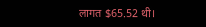लागत $65.52 थी।